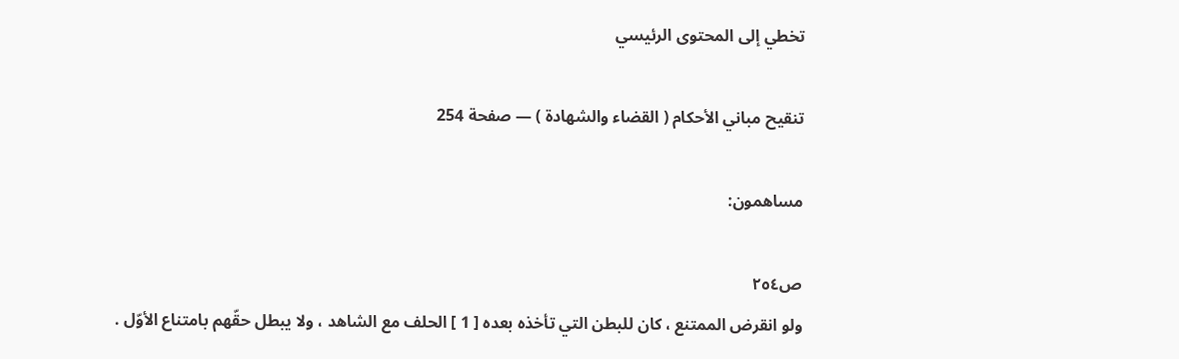تخطي إلى المحتوى الرئيسي

تنقيح مباني الأحكام ( القضاء والشهادة ) — صفحة 254

مساهمون:

ص٢٥٤
ولو انقرض الممتنع ، كان للبطن التي تأخذه بعده [ 1 ] الحلف مع الشاهد ، ولا يبطل حقّهم بامتناع الأوّل .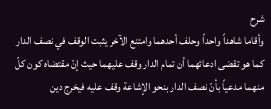شرح
وأقاما شاهداً واحداً وحلف أحدهما وامتنع الآخر يثبت الوقف في نصف الدار كما هو تقضى ادعائهما أن تمام الدار وقف عليهما حيث إنّ مقتضاه كون كلّ منهما مدعياً بأنّ نصف الدار بنحو الإشاعة وقف عليه فيخرج دين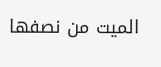الميت من نصفها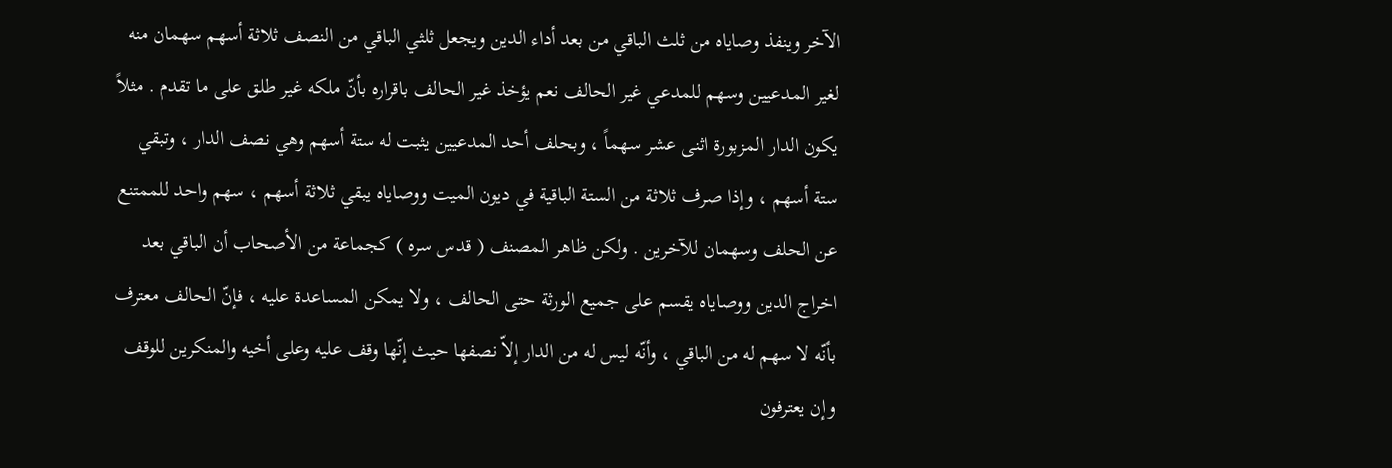الآخر وينفذ وصاياه من ثلث الباقي من بعد أداء الدين ويجعل ثلثي الباقي من النصف ثلاثة أسهم سهمان منه لغير المدعيين وسهم للمدعي غير الحالف نعم يؤخذ غير الحالف باقراره بأنّ ملكه غير طلق على ما تقدم . مثلاً يكون الدار المزبورة اثنى عشر سهماً ، وبحلف أحد المدعيين يثبت له ستة أسهم وهي نصف الدار ، وتبقي ستة أسهم ، وإذا صرف ثلاثة من الستة الباقية في ديون الميت ووصاياه يبقي ثلاثة أسهم ، سهم واحد للممتنع عن الحلف وسهمان للآخرين . ولكن ظاهر المصنف ( قدس سره ) كجماعة من الأصحاب أن الباقي بعد اخراج الدين ووصاياه يقسم على جميع الورثة حتى الحالف ، ولا يمكن المساعدة عليه ، فإنّ الحالف معترف بأنّه لا سهم له من الباقي ، وأنّه ليس له من الدار إلاّ نصفها حيث إنّها وقف عليه وعلى أخيه والمنكرين للوقف وإن يعترفون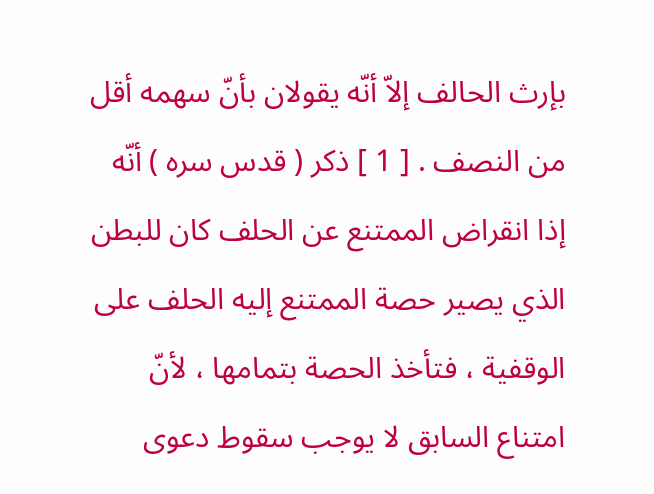بإرث الحالف إلاّ أنّه يقولان بأنّ سهمه أقل من النصف . [ 1 ] ذكر ( قدس سره ) أنّه إذا انقراض الممتنع عن الحلف كان للبطن الذي يصير حصة الممتنع إليه الحلف على الوقفية ، فتأخذ الحصة بتمامها ، لأنّ امتناع السابق لا يوجب سقوط دعوى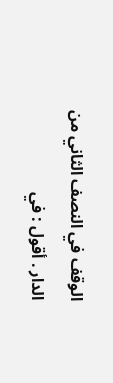الوقف في النصف الثاني من الدار . أقول : في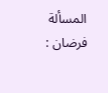المسألة فرضان :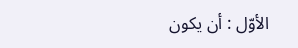الأوّل : أن يكون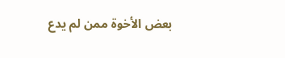بعض الأخوة ممن لم يدع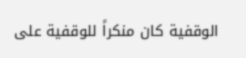الوقفية كان منكراً للوقفية على